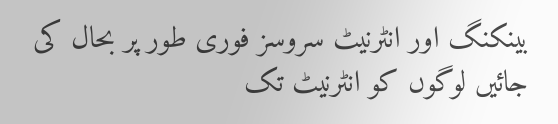بینکنگ اور انٹرنیٹ سروسز فوری طور پر بحال کی جائیں لوگوں کو انٹرنیٹ تک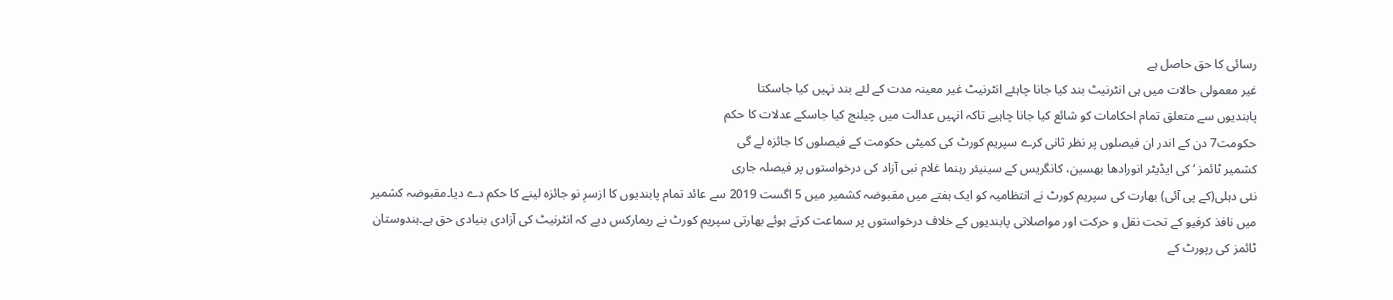رسائی کا حق حاصل ہے
غیر معمولی حالات میں ہی انٹرنیٹ بند کیا جانا چاہئے انٹرنیٹ غیر معینہ مدت کے لئے بند نہیں کیا جاسکتا
پابندیوں سے متعلق تمام احکامات کو شائع کیا جانا چاہیے تاکہ انہیں عدالت میں چیلنج کیا جاسکے عدلات کا حکم
حکومت7 دن کے اندر ان فیصلوں پر نظر ثانی کرے سپریم کورٹ کی کمیٹی حکومت کے فیصلوں کا جائزہ لے گی
کشمیر ٹائمز ‘ کی ایڈیٹر انورادھا بھسین، کانگریس کے سینیئر رہنما غلام نبی آزاد کی درخواستوں پر فیصلہ جاری
نئی دہلی(کے پی آئی) بھارت کی سپریم کورٹ نے انتظامیہ کو ایک ہفتے میں مقبوضہ کشمیر میں 5 اگست 2019 سے عائد تمام پابندیوں کا ازسرِ نو جائزہ لینے کا حکم دے دیا۔مقبوضہ کشمیر میں نافذ کرفیو کے تحت نقل و حرکت اور مواصلاتی پابندیوں کے خلاف درخواستوں پر سماعت کرتے ہوئے بھارتی سپریم کورٹ نے ریمارکس دیے کہ انٹرنیٹ کی آزادی بنیادی حق ہے۔ہندوستان ٹائمز کی رپورٹ کے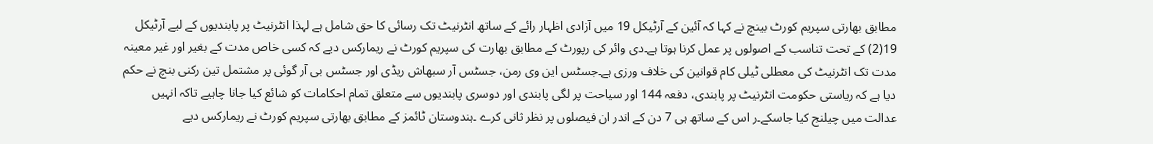مطابق بھارتی سپریم کورٹ بینچ نے کہا کہ آئین کے آرٹیکل 19 میں آزادی اظہار رائے کے ساتھ انٹرنیٹ تک رسائی کا حق شامل ہے لہذا انٹرنیٹ پر پابندیوں کے لیے آرٹیکل 19(2) کے تحت تناسب کے اصولوں پر عمل کرنا ہوتا ہے۔دی وائر کی رپورٹ کے مطابق بھارت کی سپریم کورٹ نے ریمارکس دیے کہ کسی خاص مدت کے بغیر اور غیر معینہ مدت تک انٹرنیٹ کی معطلی ٹیلی کام قوانین کی خلاف ورزی ہے۔جسٹس این وی رمن، جسٹس آر سبھاش ریڈی اور جسٹس بی آر گوئی پر مشتمل تین رکنی بنچ نے حکم دیا ہے کہ ریاستی حکومت انٹرنیٹ پر پابندی، دفعہ 144 اور سیاحت پر لگی پابندی اور دوسری پابندیوں سے متعلق تمام احکامات کو شائع کیا جانا چاہیے تاکہ انہیں عدالت میں چیلنج کیا جاسکے۔ر اس کے ساتھ ہی 7 دن کے اندر ان فیصلوں پر نظر ثانی کرے ۔ہندوستان ٹائمز کے مطابق بھارتی سپریم کورٹ نے ریمارکس دیے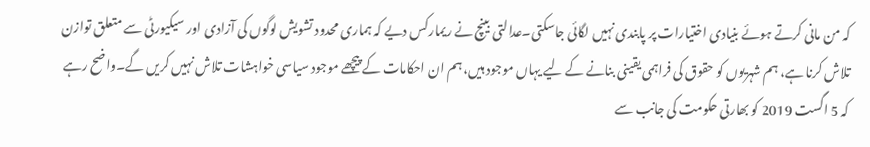کہ من مانی کرتے ہوئے بنیادی اختیارات پر پابندی نہیں لگائی جاسکتی۔عدالتی بینچ نے ریمارکس دیے کہ ہماری محدود تشویش لوگوں کی آزادی اور سیکیورٹی سے متعلق توازن تلاش کرنا ہے، ہم شہریوں کو حقوق کی فراہمی یقینی بنانے کے لیے یہاں موجود ہیں، ہم ان احکامات کے پیچھے موجود سیاسی خواہشات تلاش نہیں کریں گے۔واضح رہے کہ 5 اگست 2019 کو بھارتی حکومت کی جانب سے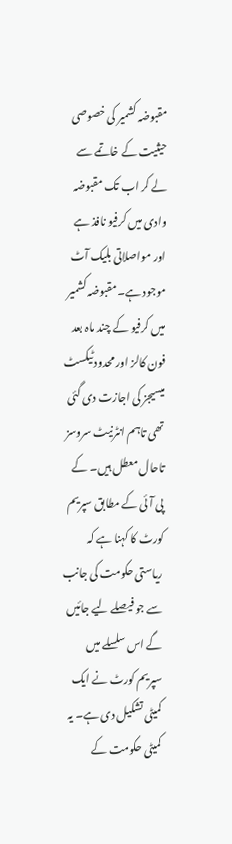مقبوضہ کشمیر کی خصوصی حیثیت کے خاتمے سے لے کر اب تک مقبوضہ وادی میں کرفیو نافذ ہے اور مواصلاتی بلیک آٹ موجود ہے۔مقبوضہ کشمیر میں کرفیو کے چند ماہ بعد فون کالز اور محدود ٹیکسٹ میسیجز کی اجازت دی گئی تھی تاہم انٹرنیٹ سروسز تاحال معطل ہیں۔ کے پی آئی کے مطابق سپریم کورٹ کا کہنا ہے کہ ریاستی حکومت کی جانب سے جو فیصلے لیے جائیں گے اس سلسلے میں سپریم کورٹ نے ایک کمیٹی تشکیل دی ہے۔ یہ کمیٹی حکومت کے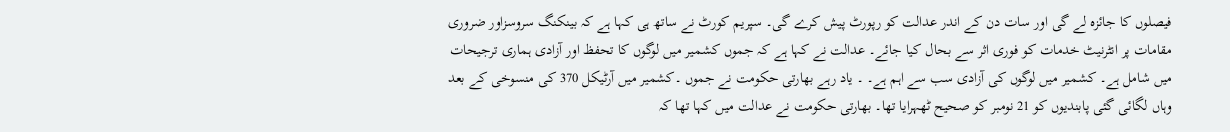فیصلوں کا جائزہ لے گی اور سات دن کے اندر عدالت کو رپورٹ پیش کرے گی۔ سپریم کورٹ نے ساتھ ہی کہا ہے کہ بینکنگ سروسزاور ضروری مقامات پر انٹرنیٹ خدمات کو فوری اثر سے بحال کیا جائے۔ عدالت نے کہا ہے کہ جموں کشمیر میں لوگوں کا تحفظ اور آزادی ہماری ترجیحات میں شامل ہے۔ کشمیر میں لوگوں کی آزادی سب سے اہم ہے۔ ۔ یاد رہے بھارتی حکومت نے جموں ۔کشمیر میں آرٹیکل 370 کی منسوخی کے بعد وہاں لگائی گئی پابندیوں کو 21 نومبر کو صحیح ٹھہرایا تھا۔ بھارتی حکومت نے عدالت میں کہا تھا کہ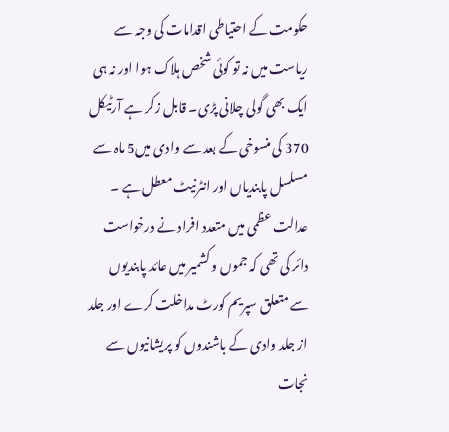حکومت کے احتیاطی اقدامات کی وجہ سے ریاست میں نہ تو کوئی شخص ہلاک ہوا اور نہ ہی ایک بھی گولی چلانی پڑی۔ قابل زکر ہے آرٹیکل 370 کی منسوخی کے بعد سے وادی میں5 ماہ سے مسلسل پابندیاں اور انٹرنیٹ معطل ہے ۔ عدالت عظمی میں متعدد افراد نے درخواست دائر کی تھی کہ جموں و کشمیر میں عائد پابندیوں سے متعلق سپریم کورٹ مداخلت کرے اور جلد از جلد وادی کے باشندوں کو پریشانیوں سے نجات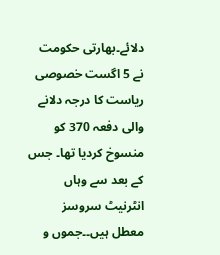دلائے۔بھارتی حکومت نے 5 اگست خصوصی ریاست کا درجہ دلانے والی دفعہ 370 کو منسوخ کردیا تھا۔ جس کے بعد سے وہاں انٹرنیٹ سروسز معطل ہیں۔۔جموں و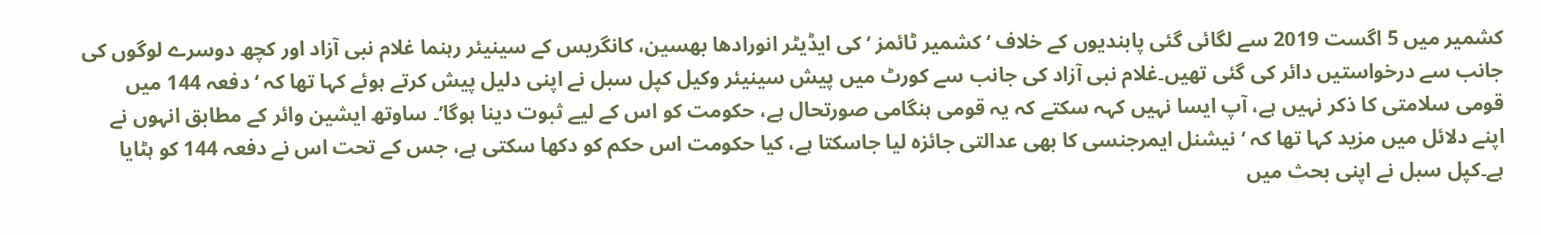کشمیر میں 5 اگست 2019 سے لگائی گئی پابندیوں کے خلاف ‘کشمیر ٹائمز ‘ کی ایڈیٹر انورادھا بھسین، کانگریس کے سینیئر رہنما غلام نبی آزاد اور کچھ دوسرے لوگوں کی جانب سے درخواستیں دائر کی گئی تھیں۔غلام نبی آزاد کی جانب سے کورٹ میں پیش سینیئر وکیل کپل سبل نے اپنی دلیل پیش کرتے ہوئے کہا تھا کہ ‘دفعہ 144 میں قومی سلامتی کا ذکر نہیں ہے، آپ ایسا نہیں کہہ سکتے کہ یہ قومی ہنگامی صورتحال ہے، حکومت کو اس کے لیے ثبوت دینا ہوگا’۔ ساوتھ ایشین وائر کے مطابق انہوں نے اپنے دلائل میں مزید کہا تھا کہ ‘نیشنل ایمرجنسی کا بھی عدالتی جائزہ لیا جاسکتا ہے، کیا حکومت اس حکم کو دکھا سکتی ہے، جس کے تحت اس نے دفعہ 144 کو ہٹایا ہے۔کپل سبل نے اپنی بحث میں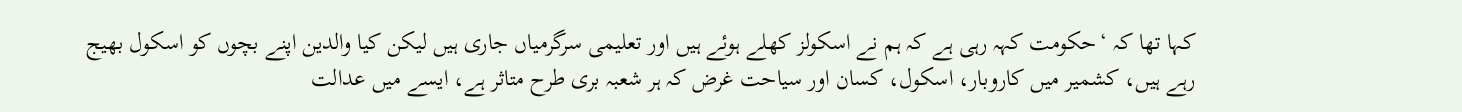کہا تھا کہ ‘حکومت کہہ رہی ہے کہ ہم نے اسکولز کھلے ہوئے ہیں اور تعلیمی سرگرمیاں جاری ہیں لیکن کیا والدین اپنے بچوں کو اسکول بھیج رہے ہیں، کشمیر میں کاروبار، اسکول، کسان اور سیاحت غرض کہ ہر شعبہ بری طرح متاثر ہے، ایسے میں عدالت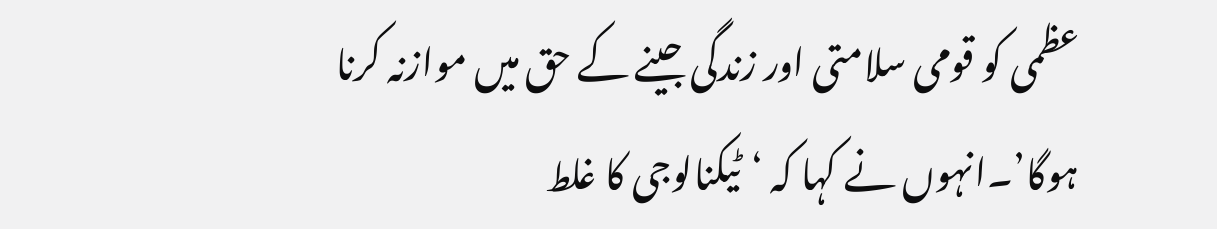عظمی کو قومی سلامتی اور زندگی جینے کے حق میں موازنہ کرنا ہوگا’۔انہوں نے کہا کہ ‘ٹیکنالوجی کا غلط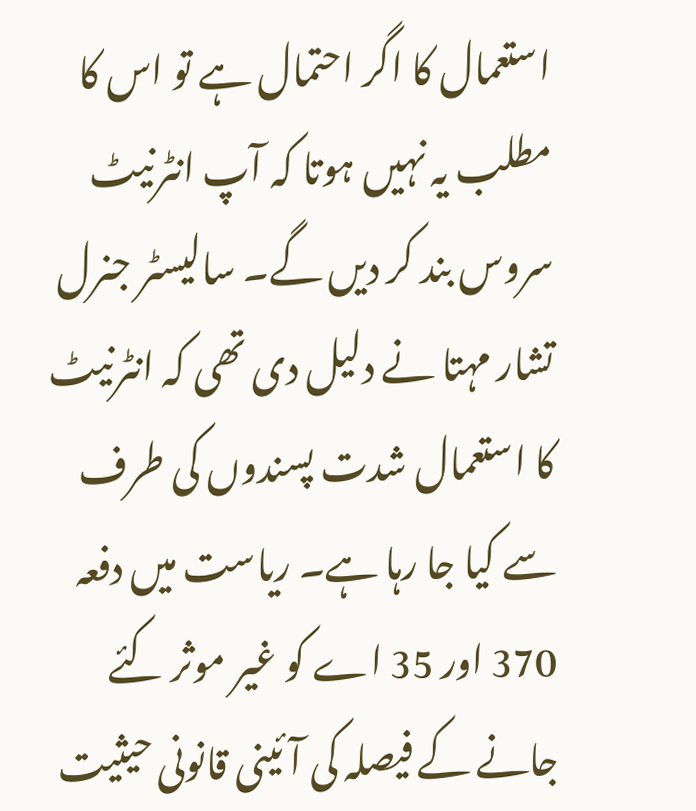استعمال کا اگر احتمال ہے تو اس کا مطلب یہ نہیں ہوتا کہ آپ انٹرنیٹ سروس بند کر دیں گے۔ سالیسٹر جنرل تشار مہتا نے دلیل دی تھی کہ انٹرنیٹ کا استعمال شدت پسندوں کی طرف سے کیا جا رہا ہے۔ ریاست میں دفعہ 370 اور 35 اے کو غیر موثر کئے جانے کے فیصلہ کی آئینی قانونی حیثیت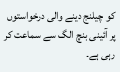کو چیلنج دینے والی درخواستوں پر آئینی بنچ الگ سے سماعت کر رہی ہے۔